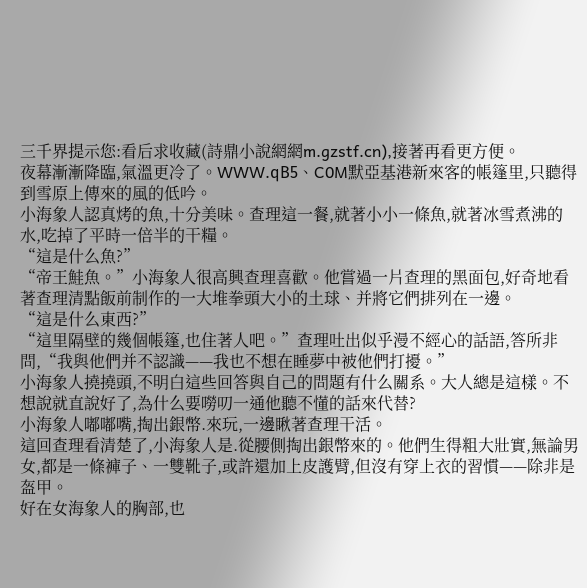三千界提示您:看后求收藏(詩鼎小說網網m.gzstf.cn),接著再看更方便。
夜幕漸漸降臨,氣溫更冷了。WWW.qВ5、C0M默亞基港新來客的帳篷里,只聽得到雪原上傳來的風的低吟。
小海象人認真烤的魚,十分美味。查理這一餐,就著小小一條魚,就著冰雪煮沸的水,吃掉了平時一倍半的干糧。
“這是什么魚?”
“帝王鮭魚。”小海象人很高興查理喜歡。他嘗過一片查理的黑面包,好奇地看著查理清點飯前制作的一大堆拳頭大小的土球、并將它們排列在一邊。
“這是什么東西?”
“這里隔壁的幾個帳篷,也住著人吧。”查理吐出似乎漫不經心的話語,答所非問,“我與他們并不認識——我也不想在睡夢中被他們打擾。”
小海象人撓撓頭,不明白這些回答與自己的問題有什么關系。大人總是這樣。不想說就直說好了,為什么要嘮叨一通他聽不懂的話來代替?
小海象人嘟嘟嘴,掏出銀幣.來玩,一邊瞅著查理干活。
這回查理看清楚了,小海象人是.從腰側掏出銀幣來的。他們生得粗大壯實,無論男女,都是一條褲子、一雙靴子,或許還加上皮護臂,但沒有穿上衣的習慣——除非是盔甲。
好在女海象人的胸部,也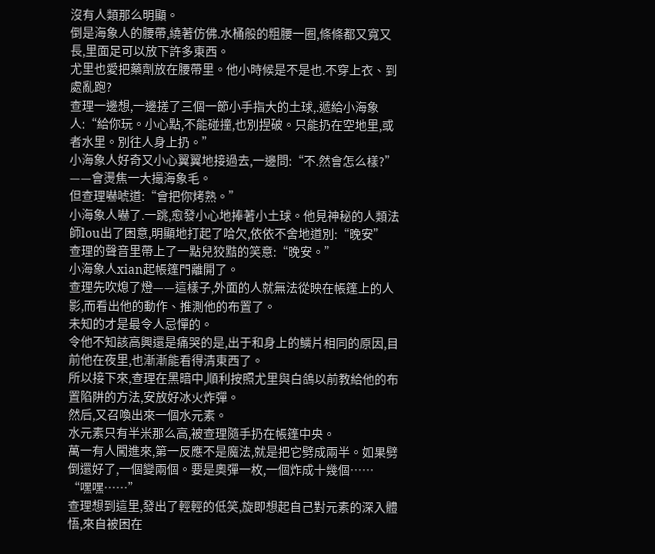沒有人類那么明顯。
倒是海象人的腰帶,繞著仿佛.水桶般的粗腰一圈,條條都又寬又長,里面足可以放下許多東西。
尤里也愛把藥劑放在腰帶里。他小時候是不是也.不穿上衣、到處亂跑?
查理一邊想,一邊搓了三個一節小手指大的土球,.遞給小海象人:“給你玩。小心點,不能碰撞,也別捏破。只能扔在空地里,或者水里。別往人身上扔。”
小海象人好奇又小心翼翼地接過去,一邊問:“不.然會怎么樣?”
——會燙焦一大撮海象毛。
但查理嚇唬道:“會把你烤熟。”
小海象人嚇了.一跳,愈發小心地捧著小土球。他見神秘的人類法師lou出了困意,明顯地打起了哈欠,依依不舍地道別:“晚安”
查理的聲音里帶上了一點兒狡黠的笑意:“晚安。”
小海象人xian起帳篷門離開了。
查理先吹熄了燈——這樣子,外面的人就無法從映在帳篷上的人影,而看出他的動作、推測他的布置了。
未知的才是最令人忌憚的。
令他不知該高興還是痛哭的是,出于和身上的鱗片相同的原因,目前他在夜里,也漸漸能看得清東西了。
所以接下來,查理在黑暗中,順利按照尤里與白鴿以前教給他的布置陷阱的方法,安放好冰火炸彈。
然后,又召喚出來一個水元素。
水元素只有半米那么高,被查理隨手扔在帳篷中央。
萬一有人闖進來,第一反應不是魔法,就是把它劈成兩半。如果劈倒還好了,一個變兩個。要是奧彈一枚,一個炸成十幾個……
“嘿嘿……”
查理想到這里,發出了輕輕的低笑,旋即想起自己對元素的深入體悟,來自被困在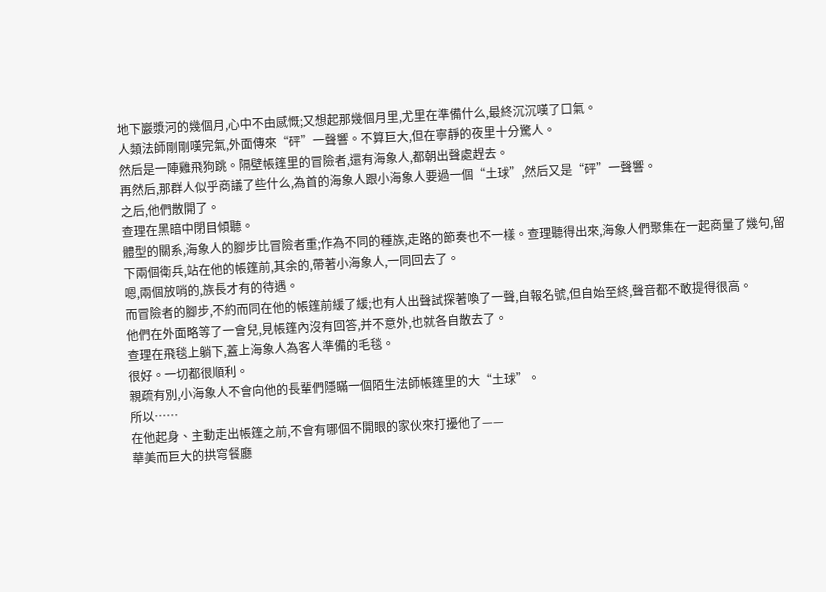地下巖漿河的幾個月,心中不由感慨;又想起那幾個月里,尤里在準備什么,最終沉沉嘆了口氣。
人類法師剛剛嘆完氣,外面傳來“砰”一聲響。不算巨大,但在寧靜的夜里十分驚人。
然后是一陣雞飛狗跳。隔壁帳篷里的冒險者,還有海象人,都朝出聲處趕去。
再然后,那群人似乎商議了些什么,為首的海象人跟小海象人要過一個“土球”,然后又是“砰”一聲響。
之后,他們散開了。
查理在黑暗中閉目傾聽。
體型的關系,海象人的腳步比冒險者重;作為不同的種族,走路的節奏也不一樣。查理聽得出來,海象人們聚集在一起商量了幾句,留下兩個衛兵,站在他的帳篷前,其余的,帶著小海象人,一同回去了。
嗯,兩個放哨的,族長才有的待遇。
而冒險者的腳步,不約而同在他的帳篷前緩了緩;也有人出聲試探著喚了一聲,自報名號,但自始至終,聲音都不敢提得很高。
他們在外面略等了一會兒,見帳篷內沒有回答,并不意外,也就各自散去了。
查理在飛毯上躺下,蓋上海象人為客人準備的毛毯。
很好。一切都很順利。
親疏有別,小海象人不會向他的長輩們隱瞞一個陌生法師帳篷里的大“土球”。
所以……
在他起身、主動走出帳篷之前,不會有哪個不開眼的家伙來打擾他了——
華美而巨大的拱穹餐廳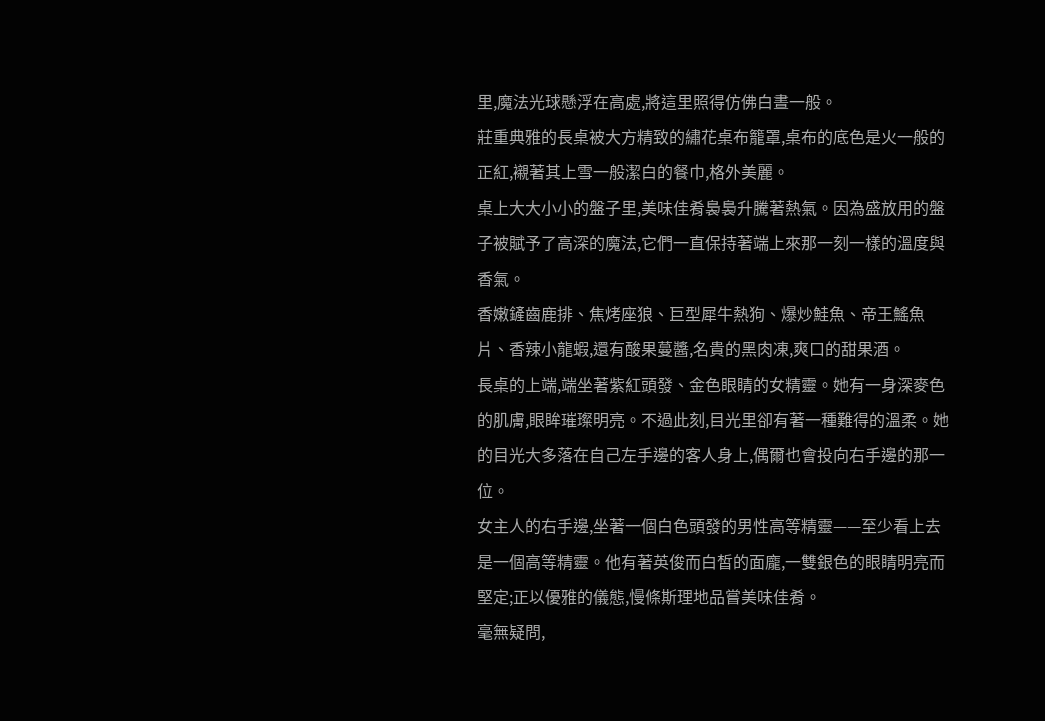里,魔法光球懸浮在高處,將這里照得仿佛白晝一般。
莊重典雅的長桌被大方精致的繡花桌布籠罩,桌布的底色是火一般的正紅,襯著其上雪一般潔白的餐巾,格外美麗。
桌上大大小小的盤子里,美味佳肴裊裊升騰著熱氣。因為盛放用的盤子被賦予了高深的魔法,它們一直保持著端上來那一刻一樣的溫度與香氣。
香嫩鏟齒鹿排、焦烤座狼、巨型犀牛熱狗、爆炒鮭魚、帝王鰩魚片、香辣小龍蝦,還有酸果蔓醬,名貴的黑肉凍,爽口的甜果酒。
長桌的上端,端坐著紫紅頭發、金色眼睛的女精靈。她有一身深麥色的肌膚,眼眸璀璨明亮。不過此刻,目光里卻有著一種難得的溫柔。她的目光大多落在自己左手邊的客人身上,偶爾也會投向右手邊的那一位。
女主人的右手邊,坐著一個白色頭發的男性高等精靈——至少看上去是一個高等精靈。他有著英俊而白皙的面龐,一雙銀色的眼睛明亮而堅定;正以優雅的儀態,慢條斯理地品嘗美味佳肴。
毫無疑問,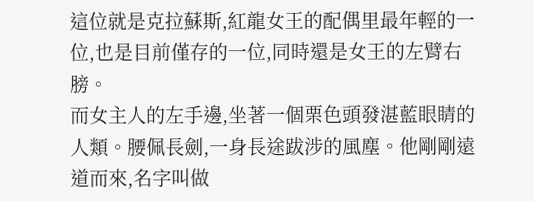這位就是克拉蘇斯,紅龍女王的配偶里最年輕的一位,也是目前僅存的一位,同時還是女王的左臂右膀。
而女主人的左手邊,坐著一個栗色頭發湛藍眼睛的人類。腰佩長劍,一身長途跋涉的風塵。他剛剛遠道而來,名字叫做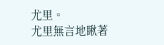尤里。
尤里無言地瞅著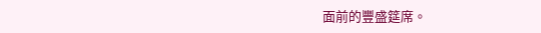面前的豐盛筵席。